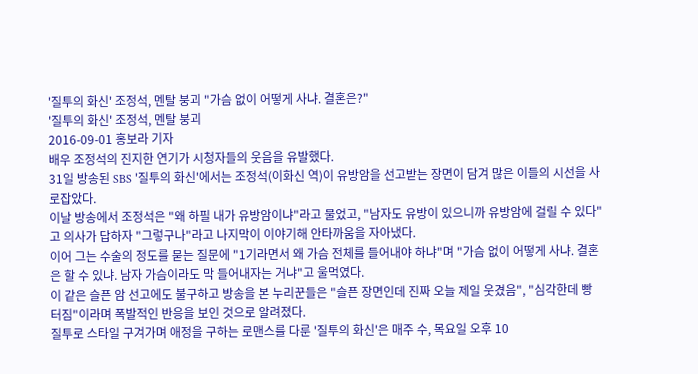'질투의 화신' 조정석, 멘탈 붕괴 "가슴 없이 어떻게 사냐. 결혼은?"
'질투의 화신' 조정석, 멘탈 붕괴
2016-09-01 홍보라 기자
배우 조정석의 진지한 연기가 시청자들의 웃음을 유발했다.
31일 방송된 SBS '질투의 화신'에서는 조정석(이화신 역)이 유방암을 선고받는 장면이 담겨 많은 이들의 시선을 사로잡았다.
이날 방송에서 조정석은 "왜 하필 내가 유방암이냐"라고 물었고, "남자도 유방이 있으니까 유방암에 걸릴 수 있다"고 의사가 답하자 "그렇구나"라고 나지막이 이야기해 안타까움을 자아냈다.
이어 그는 수술의 정도를 묻는 질문에 "1기라면서 왜 가슴 전체를 들어내야 하냐"며 "가슴 없이 어떻게 사냐. 결혼은 할 수 있냐. 남자 가슴이라도 막 들어내자는 거냐"고 울먹였다.
이 같은 슬픈 암 선고에도 불구하고 방송을 본 누리꾼들은 "슬픈 장면인데 진짜 오늘 제일 웃겼음", "심각한데 빵 터짐"이라며 폭발적인 반응을 보인 것으로 알려졌다.
질투로 스타일 구겨가며 애정을 구하는 로맨스를 다룬 '질투의 화신'은 매주 수, 목요일 오후 10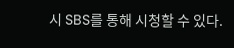시 SBS를 통해 시청할 수 있다.